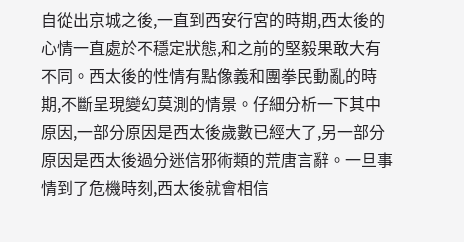自從出京城之後,一直到西安行宮的時期,西太後的心情一直處於不穩定狀態,和之前的堅毅果敢大有不同。西太後的性情有點像義和團拳民動亂的時期,不斷呈現變幻莫測的情景。仔細分析一下其中原因,一部分原因是西太後歲數已經大了,另一部分原因是西太後過分迷信邪術類的荒唐言辭。一旦事情到了危機時刻,西太後就會相信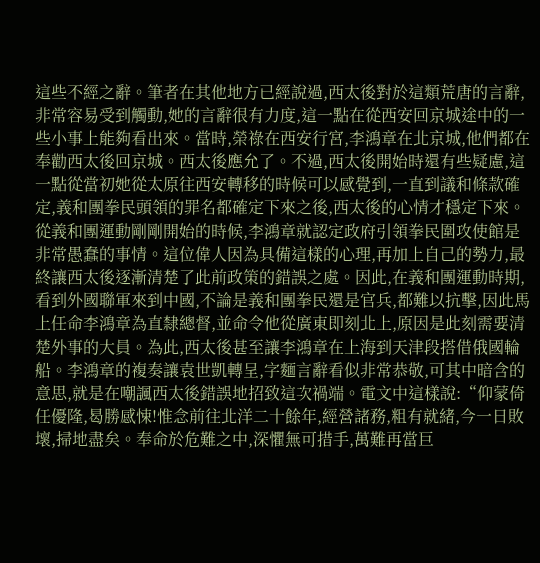這些不經之辭。筆者在其他地方已經說過,西太後對於這類荒唐的言辭,非常容易受到觸動,她的言辭很有力度,這一點在從西安回京城途中的一些小事上能夠看出來。當時,榮祿在西安行宮,李鴻章在北京城,他們都在奉勸西太後回京城。西太後應允了。不過,西太後開始時還有些疑慮,這一點從當初她從太原往西安轉移的時候可以感覺到,一直到議和條款確定,義和團拳民頭領的罪名都確定下來之後,西太後的心情才穩定下來。
從義和團運動剛剛開始的時候,李鴻章就認定政府引領拳民圍攻使館是非常愚蠢的事情。這位偉人因為具備這樣的心理,再加上自己的勢力,最終讓西太後逐漸清楚了此前政策的錯誤之處。因此,在義和團運動時期,看到外國聯軍來到中國,不論是義和團拳民還是官兵,都難以抗擊,因此馬上任命李鴻章為直隸總督,並命令他從廣東即刻北上,原因是此刻需要清楚外事的大員。為此,西太後甚至讓李鴻章在上海到天津段搭借俄國輪船。李鴻章的複奏讓袁世凱轉呈,字麵言辭看似非常恭敬,可其中暗含的意思,就是在嘲諷西太後錯誤地招致這次禍端。電文中這樣說:“仰蒙倚任優隆,曷勝感悚!惟念前往北洋二十餘年,經營諸務,粗有就緒,今一日敗壞,掃地盡矣。奉命於危難之中,深懼無可措手,萬難再當巨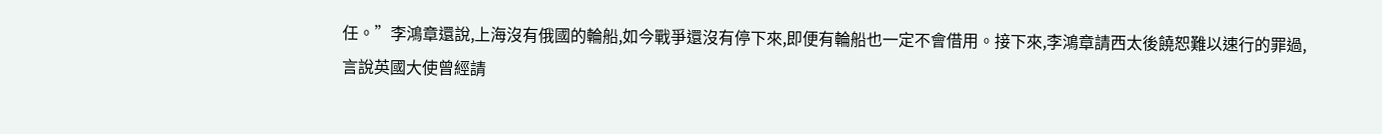任。”李鴻章還說,上海沒有俄國的輪船,如今戰爭還沒有停下來,即便有輪船也一定不會借用。接下來,李鴻章請西太後饒恕難以速行的罪過,言說英國大使曾經請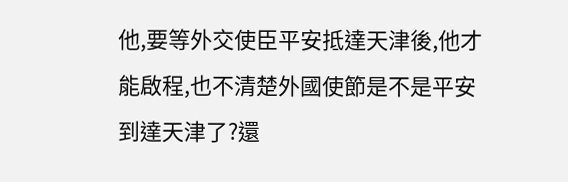他,要等外交使臣平安抵達天津後,他才能啟程,也不清楚外國使節是不是平安到達天津了?還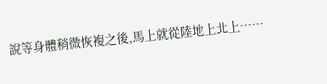說等身體稍微恢複之後,馬上就從陸地上北上……